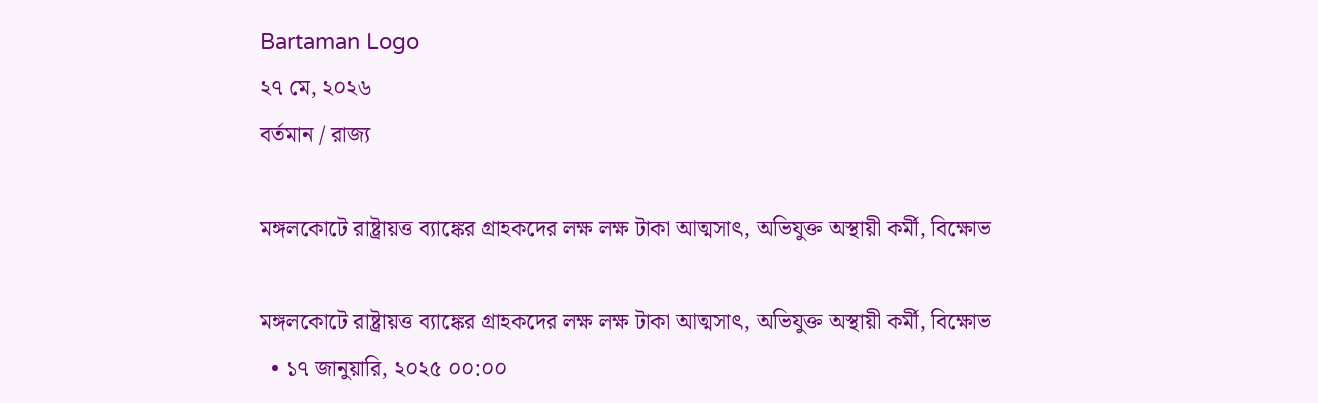Bartaman Logo
২৭ মে, ২০২৬
বর্তমান / রাজ্য

মঙ্গলকোটে রাষ্ট্রায়ত্ত ব্যাঙ্কের গ্রাহকদের লক্ষ লক্ষ টাকা আত্মসাৎ, অভিযুক্ত অস্থায়ী কর্মী, বিক্ষোভ

মঙ্গলকোটে রাষ্ট্রায়ত্ত ব্যাঙ্কের গ্রাহকদের লক্ষ লক্ষ টাকা আত্মসাৎ, অভিযুক্ত অস্থায়ী কর্মী, বিক্ষোভ
  • ১৭ জানুয়ারি, ২০২৫ ০০:০০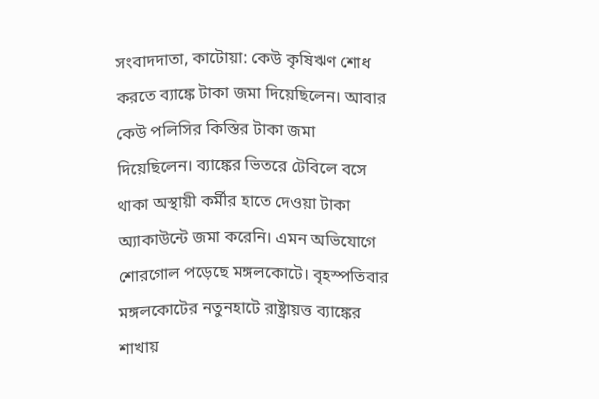সংবাদদাতা, কাটোয়া: কেউ কৃষিঋণ শোধ করতে ব্যাঙ্কে টাকা জমা দিয়েছিলেন। আবার কেউ পলিসির কিস্তির টাকা জমা দিয়েছিলেন। ব্যাঙ্কের ভিতরে টেবিলে বসে থাকা অস্থায়ী কর্মীর হাতে দেওয়া টাকা অ্যাকাউন্টে জমা করেনি। এমন অভিযোগে শোরগোল পড়েছে মঙ্গলকোটে। বৃহস্পতিবার মঙ্গলকোটের নতুনহাটে রাষ্ট্রায়ত্ত ব্যাঙ্কের শাখায়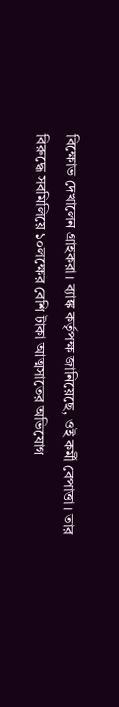বিক্ষোভ দেখালেন গ্রাহকরা। ব্যাঙ্ক কর্তৃপক্ষ জানিয়েছে, ওই কর্মী বেপাত্তা। তার বিরুদ্ধে সবমিলিয়ে ১০লক্ষের বেশি টাকা আত্মসাতের অভিযোগ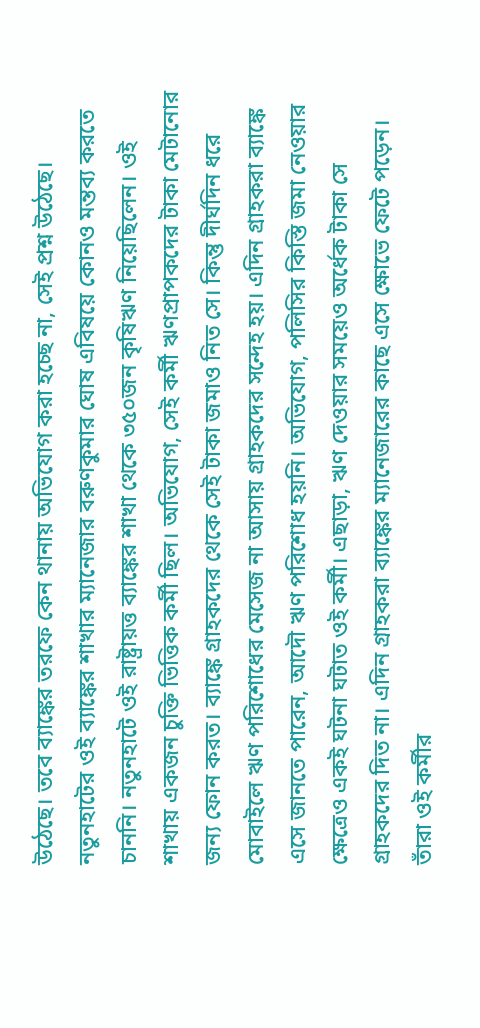উঠেছে। তবে ব্যাঙ্কের তরফে কেন থানায় অভিযোগ করা হচ্ছে না, সেই প্রশ্ন উঠেছে। নতুনহাটের ওই ব্যাঙ্কের শাখার ম্যানেজার বরুণকুমার ঘোষ এবিষয়ে কোনও মন্তব্য করতে চাননি। নতুনহাটে ওই রাষ্ট্রায়ত্ত ব্যাঙ্কের শাখা থেকে ৩৫০জন কৃষিঋণ নিয়েছিলেন। ওই শাখায় একজন চুক্তি ভিত্তিক কর্মী ছিল। অভিযোগ, সেই কর্মী ঋণপ্রাপকদের টাকা মেটানোর জন্য ফোন করত। ব্যাঙ্কে গ্রাহকদের থেকে সেই টাকা জমাও নিত সে। কিন্তু দীর্ঘদিন ধরে মোবাইলে ঋণ পরিশোধের মেসেজ না আসায় গ্রাহকদের সন্দেহ হয়। এদিন গ্রাহকরা ব্যাঙ্কে এসে জানতে পারেন, আদৌ ঋণ পরিশোধ হয়নি। অভিযোগ, পলিসির কিস্তি জমা নেওয়ার ক্ষেত্রেও একই ঘটনা ঘটাত ওই কর্মী। এছাড়া, ঋণ দেওয়ার সময়েও অর্ধেক টাকা সে গ্রাহকদের দিত না। এদিন গ্রাহকরা ব্যাঙ্কের ম্যানেজারের কাছে এসে ক্ষোভে ফেটে পড়েন। তাঁরা ওই কর্মীর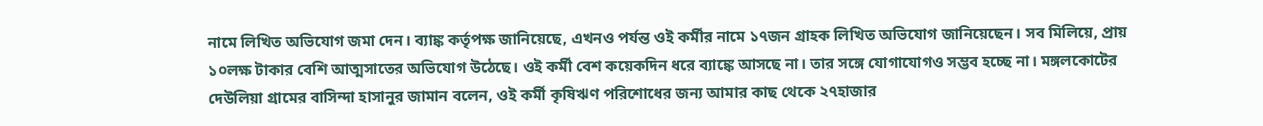নামে লিখিত অভিযোগ জমা দেন। ব্যাঙ্ক কর্তৃপক্ষ জানিয়েছে, এখনও পর্যন্ত ওই কর্মীর নামে ১৭জন গ্রাহক লিখিত অভিযোগ জানিয়েছেন। সব মিলিয়ে, প্রায় ১০লক্ষ টাকার বেশি আত্মসাতের অভিযোগ উঠেছে। ওই কর্মী বেশ কয়েকদিন ধরে ব্যাঙ্কে আসছে না। তার সঙ্গে যোগাযোগও সম্ভব হচ্ছে না। মঙ্গলকোটের দেউলিয়া গ্রামের বাসিন্দা হাসানুর জামান বলেন, ওই কর্মী কৃষিঋণ পরিশোধের জন্য আমার কাছ থেকে ২৭হাজার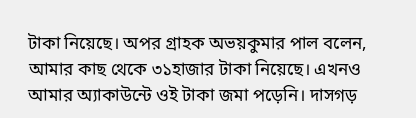টাকা নিয়েছে। অপর গ্রাহক অভয়কুমার পাল বলেন, আমার কাছ থেকে ৩১হাজার টাকা নিয়েছে। এখনও আমার অ্যাকাউন্টে ওই টাকা জমা পড়েনি। দাসগড়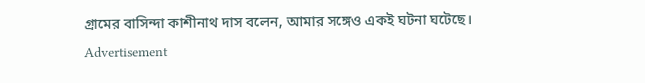গ্রামের বাসিন্দা কাশীনাথ দাস বলেন, আমার সঙ্গেও একই ঘটনা ঘটেছে।
Advertisement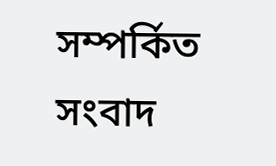সম্পর্কিত সংবাদ